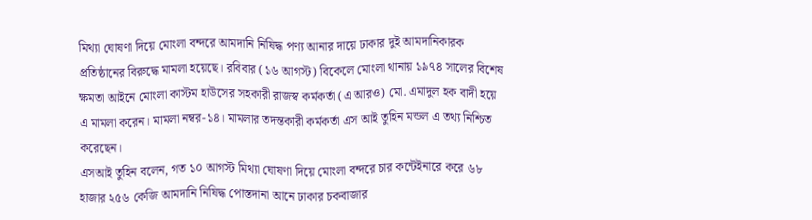মিথ্যা ঘোষণা দিয়ে মোংলা বন্দরে আমদানি নিষিদ্ধ পণ্য আনার দায়ে ঢাকার দুই আমদানিকারক প্রতিষ্ঠানের বিরুদ্ধে মামলা হয়েছে। রবিবার (১৬ আগস্ট) বিকেলে মোংলা থানায় ১৯৭৪ সালের বিশেষ ক্ষমতা আইনে মোংলা কাস্টম হাউসের সহকারী রাজস্ব কর্মকর্তা (এ আরও) মো. এমাদুল হক বাদী হয়ে এ মামলা করেন। মামলা নম্বর-১৪। মামলার তদন্তকারী কর্মকর্তা এস আই তুহিন মন্ডল এ তথ্য নিশ্চিত করেছেন।
এসআই তুহিন বলেন, গত ১০ আগস্ট মিথ্যা ঘোষণা দিয়ে মোংলা বন্দরে চার কন্টেইনারে করে ৬৮ হাজার ২৫৬ কেজি আমদানি নিষিদ্ধ পোস্তদানা আনে ঢাকার চকবাজার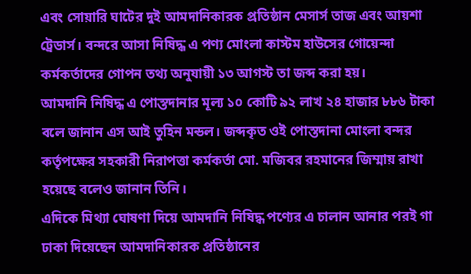এবং সোয়ারি ঘাটের দুই আমদানিকারক প্রতিষ্ঠান মেসার্স তাজ এবং আয়শা ট্রেডার্স। বন্দরে আসা নিষিদ্ধ এ পণ্য মোংলা কাস্টম হাউসের গোয়েন্দা কর্মকর্তাদের গোপন তথ্য অনুযায়ী ১৩ আগস্ট তা জব্দ করা হয়।
আমদানি নিষিদ্ধ এ পোস্তদানার মূল্য ১০ কোটি ৯২ লাখ ২৪ হাজার ৮৮৬ টাকা বলে জানান এস আই তুহিন মন্ডল। জব্দকৃত ওই পোস্তদানা মোংলা বন্দর কর্তৃপক্ষের সহকারী নিরাপত্তা কর্মকর্তা মো. মজিবর রহমানের জিম্মায় রাখা হয়েছে বলেও জানান তিনি।
এদিকে মিথ্যা ঘোষণা দিয়ে আমদানি নিষিদ্ধ পণ্যের এ চালান আনার পরই গা ঢাকা দিয়েছেন আমদানিকারক প্রতিষ্ঠানের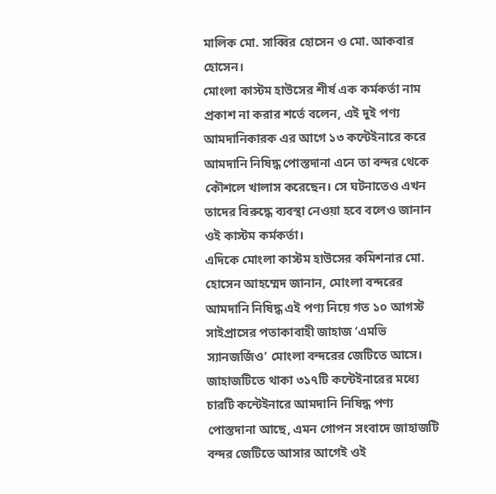মালিক মো. সাব্বির হোসেন ও মো. আকবার হোসেন।
মোংলা কাস্টম হাউসের শীর্ষ এক কর্মকর্তা নাম প্রকাশ না করার শর্তে বলেন, এই দুই পণ্য আমদানিকারক এর আগে ১৩ কন্টেইনারে করে আমদানি নিষিদ্ধ পোস্তদানা এনে তা বন্দর থেকে কৌশলে খালাস করেছেন। সে ঘটনাতেও এখন তাদের বিরুদ্ধে ব্যবস্থা নেওয়া হবে বলেও জানান ওই কাস্টম কর্মকর্তা।
এদিকে মোংলা কাস্টম হাউসের কমিশনার মো. হোসেন আহম্মেদ জানান, মোংলা বন্দরের আমদানি নিষিদ্ধ এই পণ্য নিয়ে গত ১০ আগস্ট সাইপ্রাসের পতাকাবাহী জাহাজ ‘এমভি স্যানজর্জিও’ মোংলা বন্দরের জেটিতে আসে। জাহাজটিতে থাকা ৩১৭টি কন্টেইনারের মধ্যে চারটি কন্টেইনারে আমদানি নিষিদ্ধ পণ্য পোস্তদানা আছে, এমন গোপন সংবাদে জাহাজটি বন্দর জেটিতে আসার আগেই ওই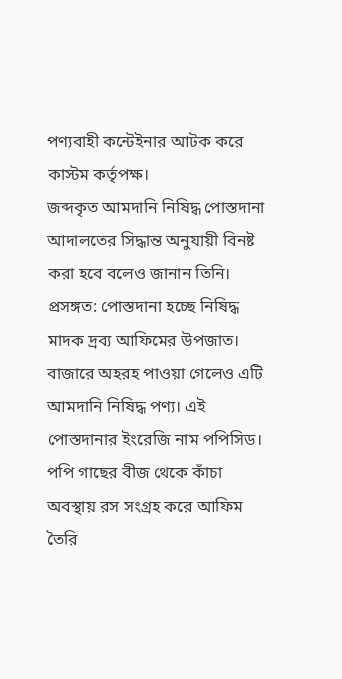পণ্যবাহী কন্টেইনার আটক করে কাস্টম কর্তৃপক্ষ।
জব্দকৃত আমদানি নিষিদ্ধ পোস্তদানা আদালতের সিদ্ধান্ত অনুযায়ী বিনষ্ট করা হবে বলেও জানান তিনি।
প্রসঙ্গত: পোস্তদানা হচ্ছে নিষিদ্ধ মাদক দ্রব্য আফিমের উপজাত। বাজারে অহরহ পাওয়া গেলেও এটি আমদানি নিষিদ্ধ পণ্য। এই পোস্তদানার ইংরেজি নাম পপিসিড। পপি গাছের বীজ থেকে কাঁচা অবস্থায় রস সংগ্রহ করে আফিম তৈরি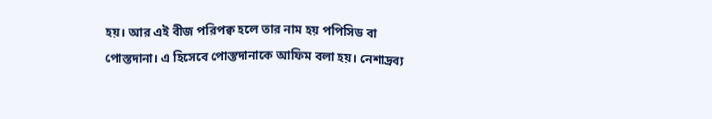হয়। আর এই বীজ পরিপক্ব হলে তার নাম হয় পপিসিড বা পোস্তদানা। এ হিসেবে পোস্তদানাকে আফিম বলা হয়। নেশাদ্রব্য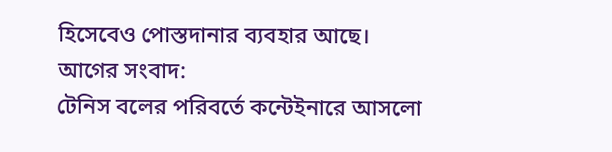হিসেবেও পোস্তদানার ব্যবহার আছে।
আগের সংবাদ:
টেনিস বলের পরিবর্তে কন্টেইনারে আসলো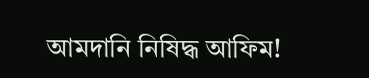আমদানি নিষিদ্ধ আফিম!